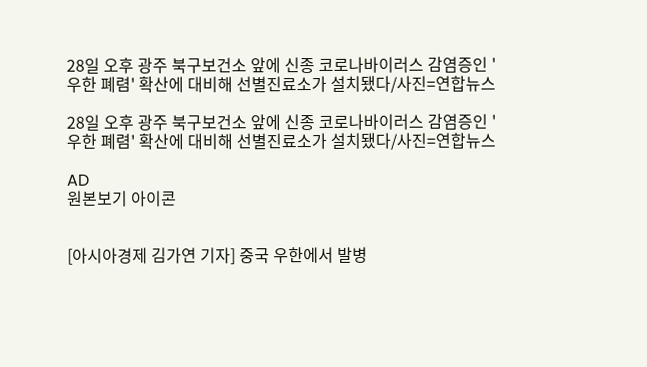28일 오후 광주 북구보건소 앞에 신종 코로나바이러스 감염증인 '우한 폐렴' 확산에 대비해 선별진료소가 설치됐다/사진=연합뉴스

28일 오후 광주 북구보건소 앞에 신종 코로나바이러스 감염증인 '우한 폐렴' 확산에 대비해 선별진료소가 설치됐다/사진=연합뉴스

AD
원본보기 아이콘


[아시아경제 김가연 기자] 중국 우한에서 발병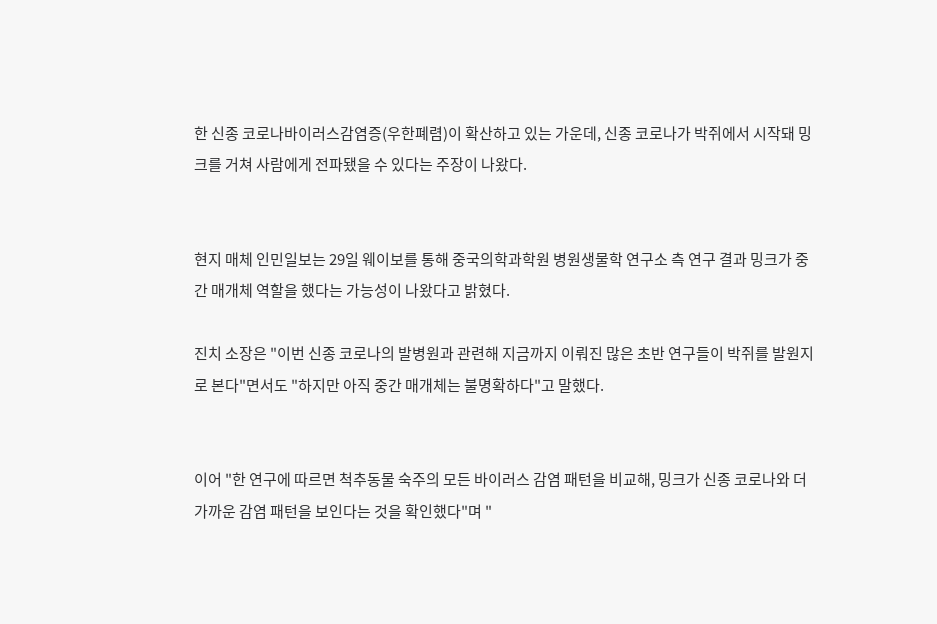한 신종 코로나바이러스감염증(우한폐렴)이 확산하고 있는 가운데, 신종 코로나가 박쥐에서 시작돼 밍크를 거쳐 사람에게 전파됐을 수 있다는 주장이 나왔다.


현지 매체 인민일보는 29일 웨이보를 통해 중국의학과학원 병원생물학 연구소 측 연구 결과 밍크가 중간 매개체 역할을 했다는 가능성이 나왔다고 밝혔다.

진치 소장은 "이번 신종 코로나의 발병원과 관련해 지금까지 이뤄진 많은 초반 연구들이 박쥐를 발원지로 본다"면서도 "하지만 아직 중간 매개체는 불명확하다"고 말했다.


이어 "한 연구에 따르면 척추동물 숙주의 모든 바이러스 감염 패턴을 비교해, 밍크가 신종 코로나와 더 가까운 감염 패턴을 보인다는 것을 확인했다"며 "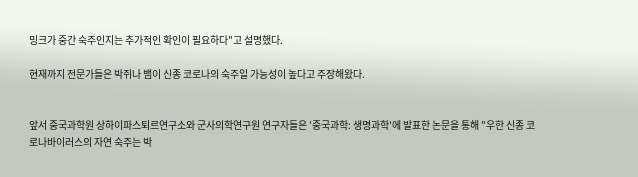밍크가 중간 숙주인지는 추가적인 확인이 필요하다"고 설명했다.

현재까지 전문가들은 박쥐나 뱀이 신종 코로나의 숙주일 가능성이 높다고 주장해왔다.


앞서 중국과학원 상하이파스퇴르연구소와 군사의학연구원 연구자들은 '중국과학: 생명과학'에 발표한 논문을 통해 "우한 신종 코로나바이러스의 자연 숙주는 박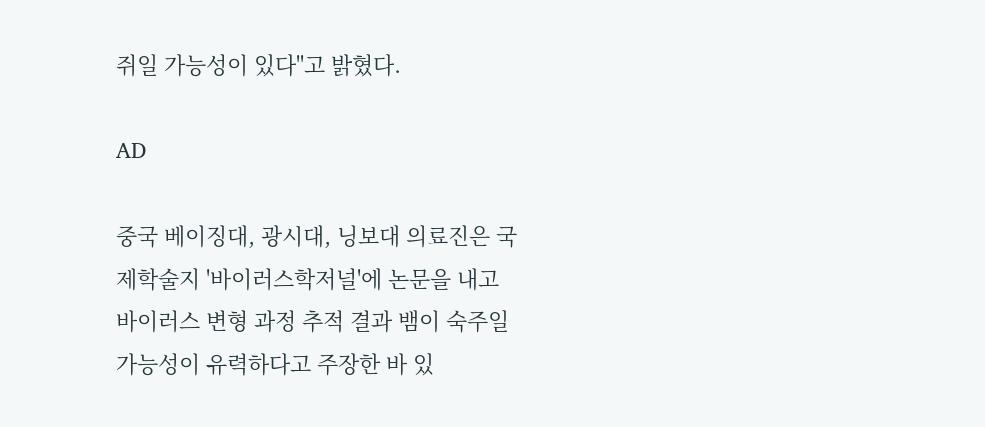쥐일 가능성이 있다"고 밝혔다.

AD

중국 베이징대, 광시대, 닝보대 의료진은 국제학술지 '바이러스학저널'에 논문을 내고 바이러스 변형 과정 추적 결과 뱀이 숙주일 가능성이 유력하다고 주장한 바 있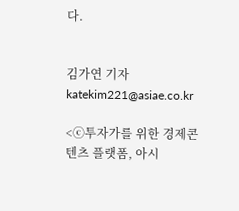다.


김가연 기자 katekim221@asiae.co.kr

<ⓒ투자가를 위한 경제콘텐츠 플랫폼, 아시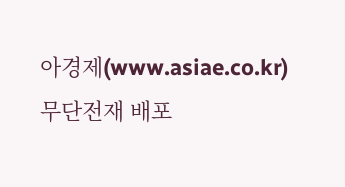아경제(www.asiae.co.kr) 무단전재 배포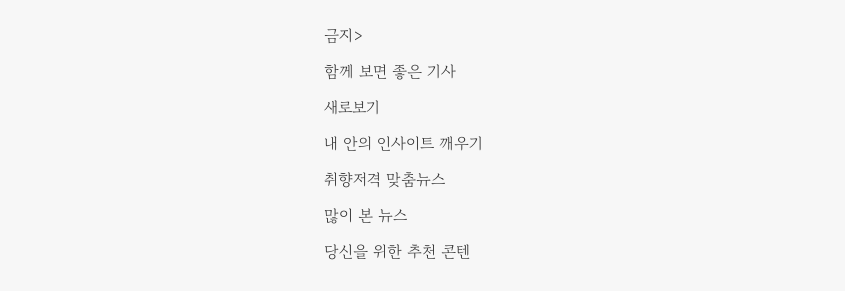금지>

함께 보면 좋은 기사

새로보기

내 안의 인사이트 깨우기

취향저격 맞춤뉴스

많이 본 뉴스

당신을 위한 추천 콘텐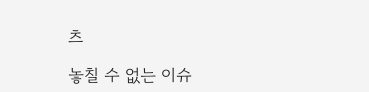츠

놓칠 수 없는 이슈